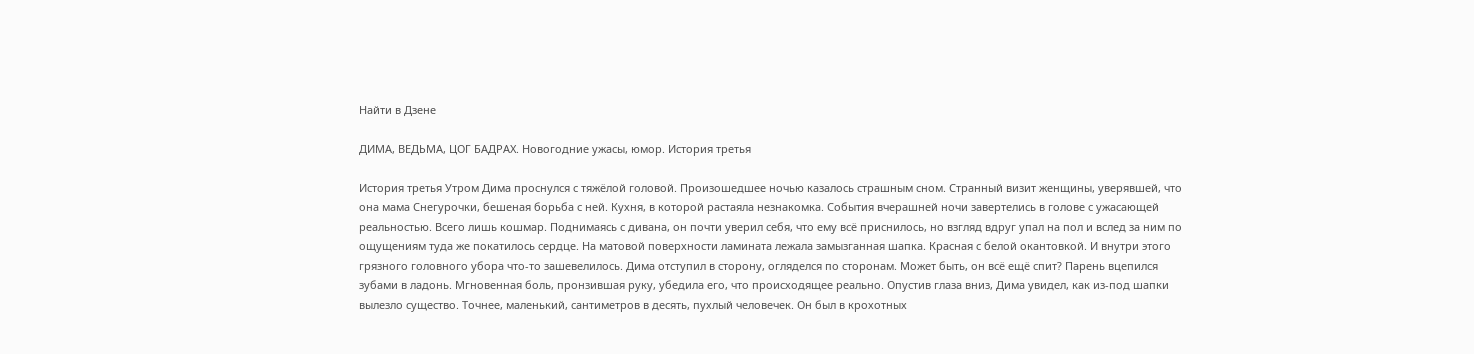Найти в Дзене

ДИМА, ВЕДЬМА, ЦОГ БАДРАХ. Новогодние ужасы, юмор. История третья

История третья Утром Дима проснулся с тяжёлой головой. Произошедшее ночью казалось страшным сном. Странный визит женщины, уверявшей, что она мама Снегурочки, бешеная борьба с ней. Кухня, в которой растаяла незнакомка. События вчерашней ночи завертелись в голове с ужасающей реальностью. Всего лишь кошмар. Поднимаясь с дивана, он почти уверил себя, что ему всё приснилось, но взгляд вдруг упал на пол и вслед за ним по ощущениям туда же покатилось сердце. На матовой поверхности ламината лежала замызганная шапка. Красная с белой окантовкой. И внутри этого грязного головного убора что-то зашевелилось. Дима отступил в сторону, огляделся по сторонам. Может быть, он всё ещё спит? Парень вцепился зубами в ладонь. Мгновенная боль, пронзившая руку, убедила его, что происходящее реально. Опустив глаза вниз, Дима увидел, как из-под шапки вылезло существо. Точнее, маленький, сантиметров в десять, пухлый человечек. Он был в крохотных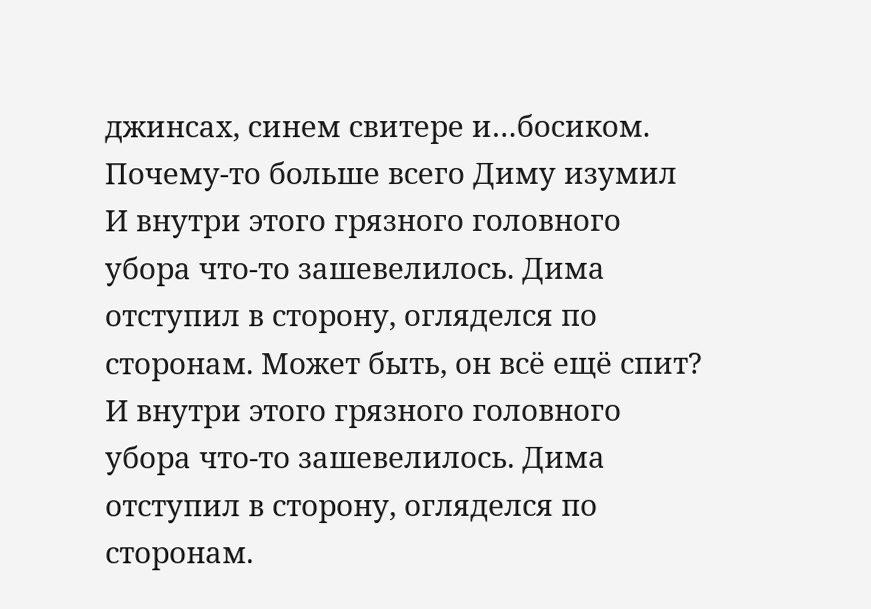джинсах, синем свитере и…босиком. Почему-то больше всего Диму изумил
И внутри этого грязного головного убора что-то зашевелилось. Дима отступил в сторону, огляделся по сторонам. Может быть, он всё ещё спит?
И внутри этого грязного головного убора что-то зашевелилось. Дима отступил в сторону, огляделся по сторонам.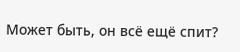Может быть, он всё ещё спит?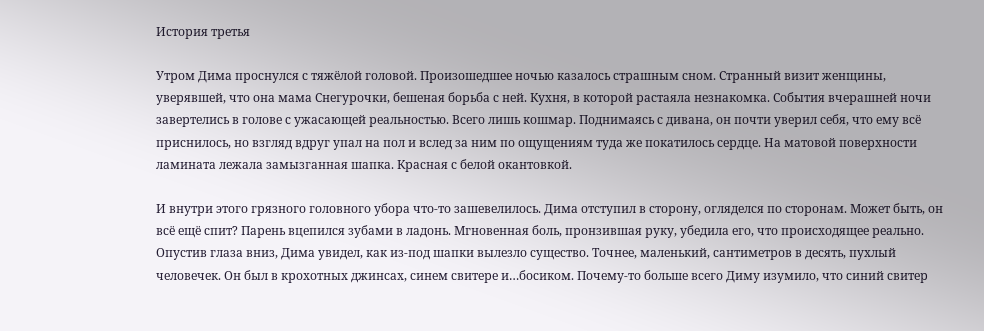История третья

Утром Дима проснулся с тяжёлой головой. Произошедшее ночью казалось страшным сном. Странный визит женщины, уверявшей, что она мама Снегурочки, бешеная борьба с ней. Кухня, в которой растаяла незнакомка. События вчерашней ночи завертелись в голове с ужасающей реальностью. Всего лишь кошмар. Поднимаясь с дивана, он почти уверил себя, что ему всё приснилось, но взгляд вдруг упал на пол и вслед за ним по ощущениям туда же покатилось сердце. На матовой поверхности ламината лежала замызганная шапка. Красная с белой окантовкой.

И внутри этого грязного головного убора что-то зашевелилось. Дима отступил в сторону, огляделся по сторонам. Может быть, он всё ещё спит? Парень вцепился зубами в ладонь. Мгновенная боль, пронзившая руку, убедила его, что происходящее реально. Опустив глаза вниз, Дима увидел, как из-под шапки вылезло существо. Точнее, маленький, сантиметров в десять, пухлый человечек. Он был в крохотных джинсах, синем свитере и…босиком. Почему-то больше всего Диму изумило, что синий свитер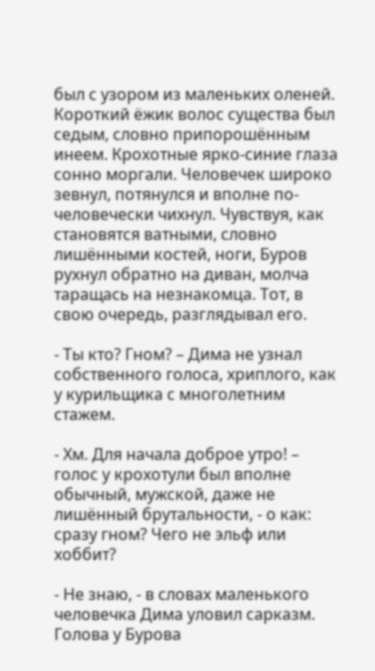был с узором из маленьких оленей. Короткий ёжик волос существа был седым, словно припорошённым инеем. Крохотные ярко-синие глаза сонно моргали. Человечек широко зевнул, потянулся и вполне по-человечески чихнул. Чувствуя, как становятся ватными, словно лишёнными костей, ноги, Буров рухнул обратно на диван, молча таращась на незнакомца. Тот, в свою очередь, разглядывал его.

- Ты кто? Гном? – Дима не узнал собственного голоса, хриплого, как у курильщика с многолетним стажем.

- Хм. Для начала доброе утро! – голос у крохотули был вполне обычный, мужской, даже не лишённый брутальности, - о как: сразу гном? Чего не эльф или хоббит?

- Не знаю, - в словах маленького человечка Дима уловил сарказм. Голова у Бурова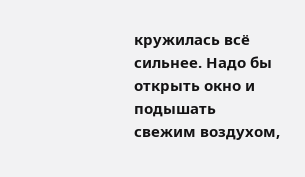кружилась всё сильнее. Надо бы открыть окно и подышать свежим воздухом,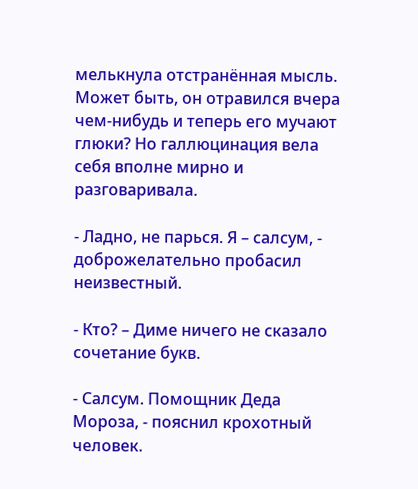мелькнула отстранённая мысль. Может быть, он отравился вчера чем-нибудь и теперь его мучают глюки? Но галлюцинация вела себя вполне мирно и разговаривала.

- Ладно, не парься. Я – салсум, - доброжелательно пробасил неизвестный.

- Кто? – Диме ничего не сказало сочетание букв.

- Салсум. Помощник Деда Мороза, - пояснил крохотный человек.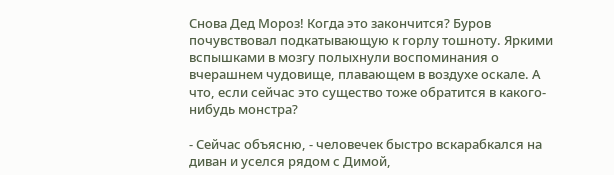Снова Дед Мороз! Когда это закончится? Буров почувствовал подкатывающую к горлу тошноту. Яркими вспышками в мозгу полыхнули воспоминания о вчерашнем чудовище, плавающем в воздухе оскале. А что, если сейчас это существо тоже обратится в какого-нибудь монстра?

- Сейчас объясню, - человечек быстро вскарабкался на диван и уселся рядом с Димой,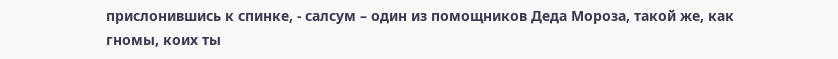прислонившись к спинке, - салсум – один из помощников Деда Мороза, такой же, как гномы, коих ты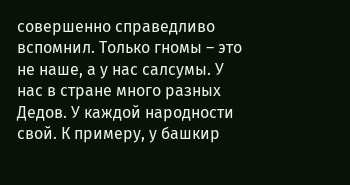совершенно справедливо вспомнил. Только гномы – это не наше, а у нас салсумы. У нас в стране много разных Дедов. У каждой народности свой. К примеру, у башкир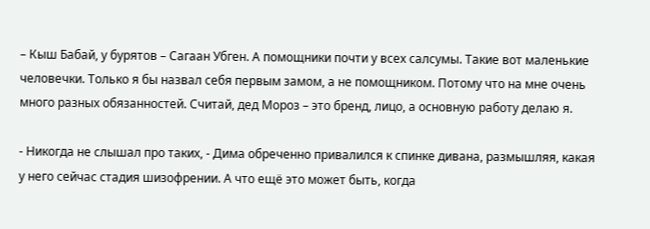– Кыш Бабай, у бурятов – Сагаан Убген. А помощники почти у всех салсумы. Такие вот маленькие человечки. Только я бы назвал себя первым замом, а не помощником. Потому что на мне очень много разных обязанностей. Считай, дед Мороз – это бренд, лицо, а основную работу делаю я.

- Никогда не слышал про таких, - Дима обреченно привалился к спинке дивана, размышляя, какая у него сейчас стадия шизофрении. А что ещё это может быть, когда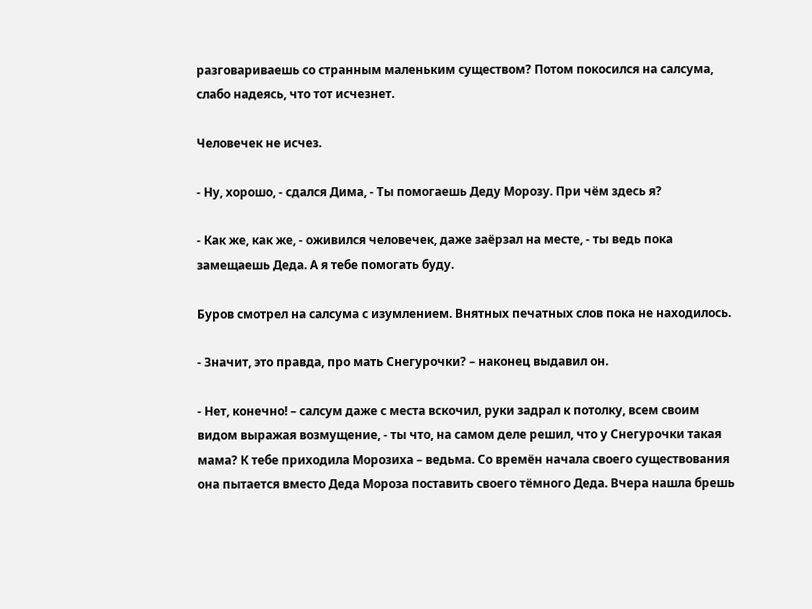разговариваешь со странным маленьким существом? Потом покосился на салсума, слабо надеясь, что тот исчезнет.

Человечек не исчез.

- Ну, хорошо, - сдался Дима, - Ты помогаешь Деду Морозу. При чём здесь я?

- Как же, как же, - оживился человечек, даже заёрзал на месте, - ты ведь пока замещаешь Деда. А я тебе помогать буду.

Буров смотрел на салсума с изумлением. Внятных печатных слов пока не находилось.

- Значит, это правда, про мать Снегурочки? – наконец выдавил он.

- Нет, конечно! – салсум даже с места вскочил, руки задрал к потолку, всем своим видом выражая возмущение, - ты что, на самом деле решил, что у Снегурочки такая мама? К тебе приходила Морозиха – ведьма. Со времён начала своего существования она пытается вместо Деда Мороза поставить своего тёмного Деда. Вчера нашла брешь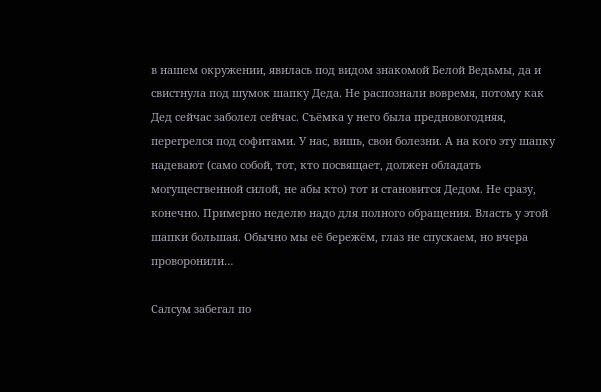в нашем окружении, явилась под видом знакомой Белой Ведьмы, да и свистнула под шумок шапку Деда. Не распознали вовремя, потому как Дед сейчас заболел сейчас. Съёмка у него была предновогодняя, перегрелся под софитами. У нас, вишь, свои болезни. А на кого эту шапку надевают (само собой, тот, кто посвящает, должен обладать могущественной силой, не абы кто) тот и становится Дедом. Не сразу, конечно. Примерно неделю надо для полного обращения. Власть у этой шапки большая. Обычно мы её бережём, глаз не спускаем, но вчера проворонили…

Салсум забегал по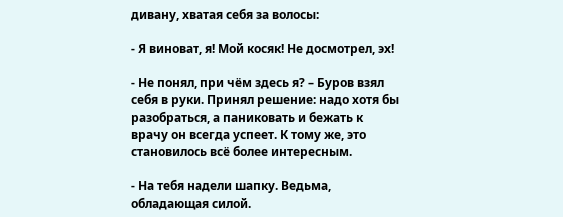дивану, хватая себя за волосы:

- Я виноват, я! Мой косяк! Не досмотрел, эх!

- Не понял, при чём здесь я? – Буров взял себя в руки. Принял решение: надо хотя бы разобраться, а паниковать и бежать к врачу он всегда успеет. К тому же, это становилось всё более интересным.

- На тебя надели шапку. Ведьма, обладающая силой.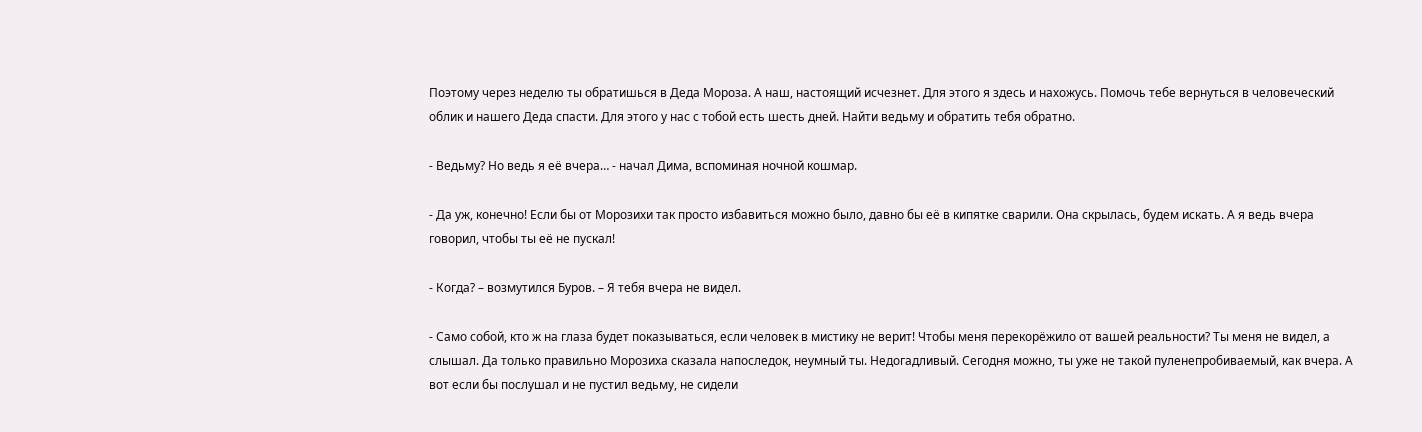Поэтому через неделю ты обратишься в Деда Мороза. А наш, настоящий исчезнет. Для этого я здесь и нахожусь. Помочь тебе вернуться в человеческий облик и нашего Деда спасти. Для этого у нас с тобой есть шесть дней. Найти ведьму и обратить тебя обратно.

- Ведьму? Но ведь я её вчера… - начал Дима, вспоминая ночной кошмар.

- Да уж, конечно! Если бы от Морозихи так просто избавиться можно было, давно бы её в кипятке сварили. Она скрылась, будем искать. А я ведь вчера говорил, чтобы ты её не пускал!

- Когда? – возмутился Буров. – Я тебя вчера не видел.

- Само собой, кто ж на глаза будет показываться, если человек в мистику не верит! Чтобы меня перекорёжило от вашей реальности? Ты меня не видел, а слышал. Да только правильно Морозиха сказала напоследок, неумный ты. Недогадливый. Сегодня можно, ты уже не такой пуленепробиваемый, как вчера. А вот если бы послушал и не пустил ведьму, не сидели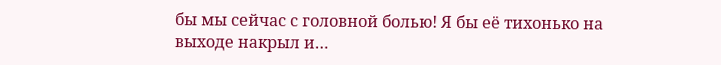бы мы сейчас с головной болью! Я бы её тихонько на выходе накрыл и…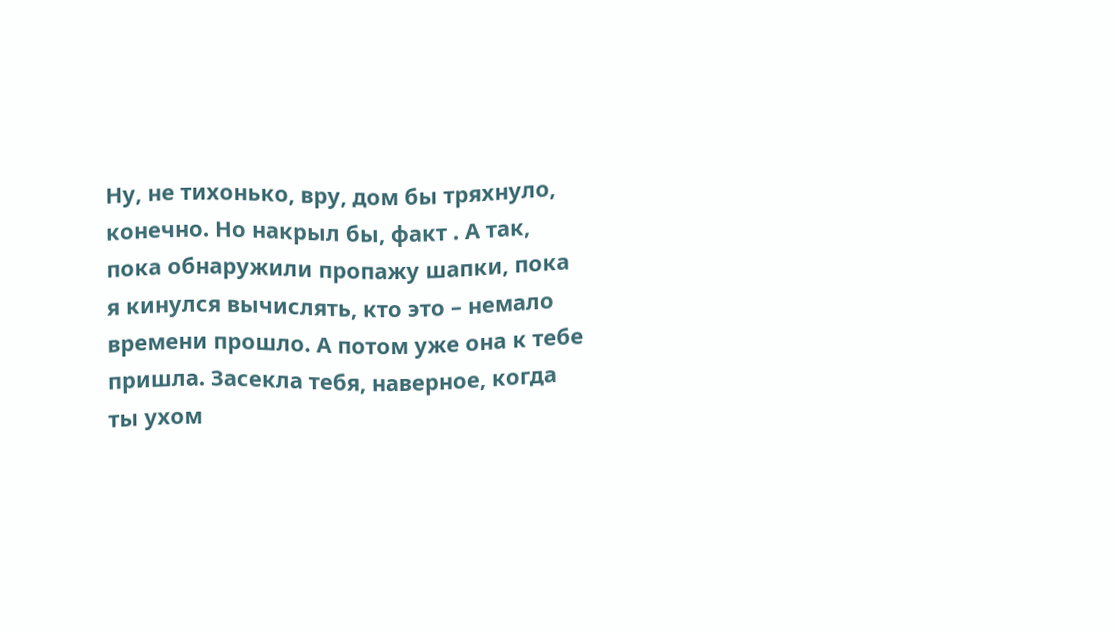Ну, не тихонько, вру, дом бы тряхнуло, конечно. Но накрыл бы, факт . А так, пока обнаружили пропажу шапки, пока я кинулся вычислять, кто это – немало времени прошло. А потом уже она к тебе пришла. Засекла тебя, наверное, когда ты ухом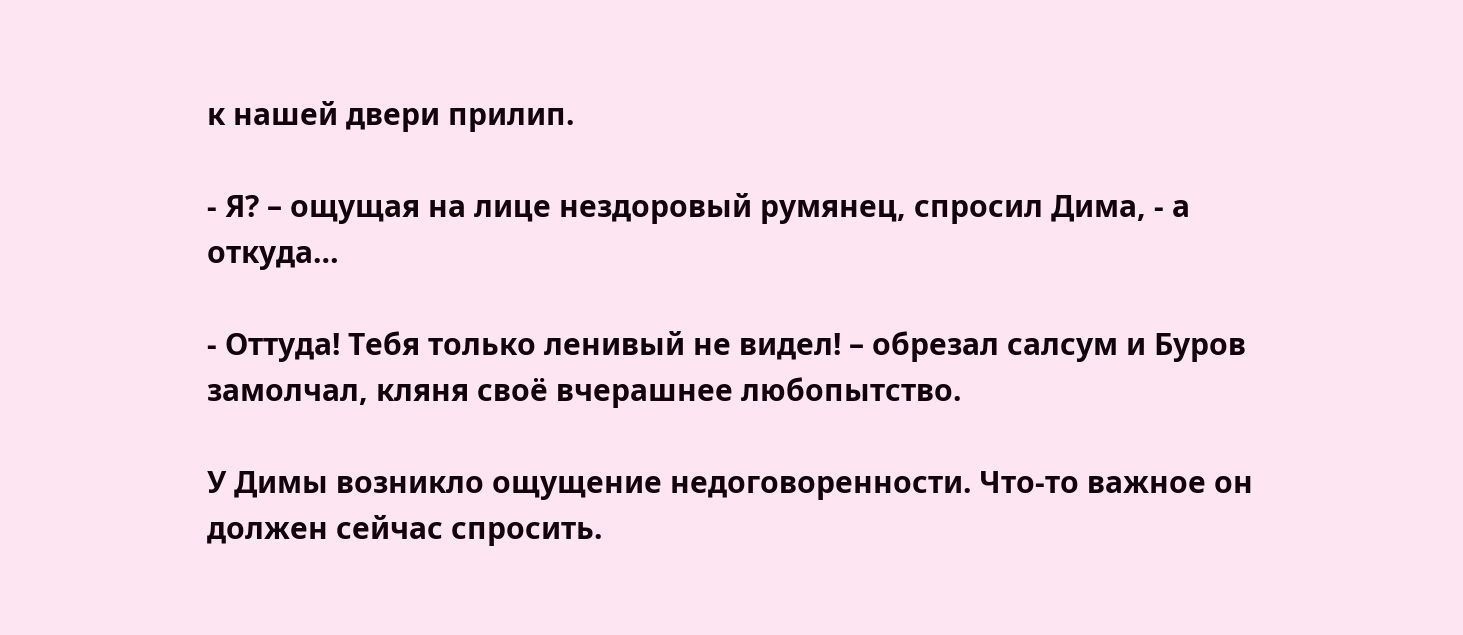к нашей двери прилип.

- Я? – ощущая на лице нездоровый румянец, спросил Дима, - а откуда…

- Оттуда! Тебя только ленивый не видел! – обрезал салсум и Буров замолчал, кляня своё вчерашнее любопытство.

У Димы возникло ощущение недоговоренности. Что-то важное он должен сейчас спросить.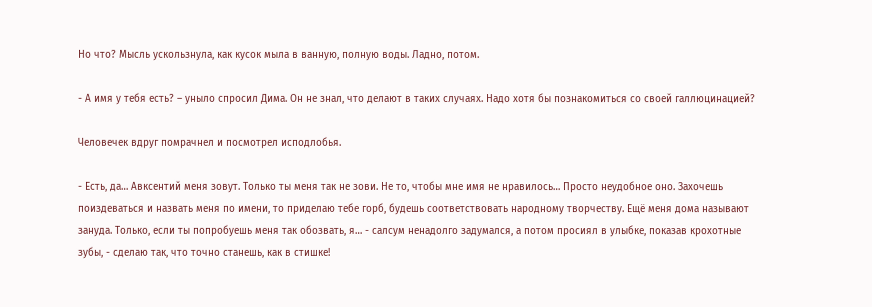Но что? Мысль ускользнула, как кусок мыла в ванную, полную воды. Ладно, потом.

- А имя у тебя есть? – уныло спросил Дима. Он не знал, что делают в таких случаях. Надо хотя бы познакомиться со своей галлюцинацией?

Человечек вдруг помрачнел и посмотрел исподлобья.

- Есть, да… Авксентий меня зовут. Только ты меня так не зови. Не то, чтобы мне имя не нравилось… Просто неудобное оно. Захочешь поиздеваться и назвать меня по имени, то приделаю тебе горб, будешь соответствовать народному творчеству. Ещё меня дома называют зануда. Только, если ты попробуешь меня так обозвать, я… - салсум ненадолго задумался, а потом просиял в улыбке, показав крохотные зубы, - сделаю так, что точно станешь, как в стишке!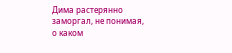Дима растерянно заморгал, не понимая, о каком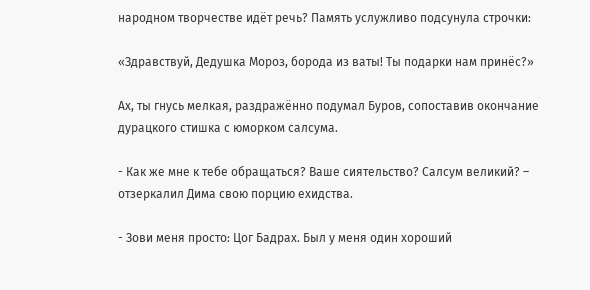народном творчестве идёт речь? Память услужливо подсунула строчки:

«Здравствуй, Дедушка Мороз, борода из ваты! Ты подарки нам принёс?»

Ах, ты гнусь мелкая, раздражённо подумал Буров, сопоставив окончание дурацкого стишка с юморком салсума.

- Как же мне к тебе обращаться? Ваше сиятельство? Салсум великий? – отзеркалил Дима свою порцию ехидства.

- Зови меня просто: Цог Бадрах. Был у меня один хороший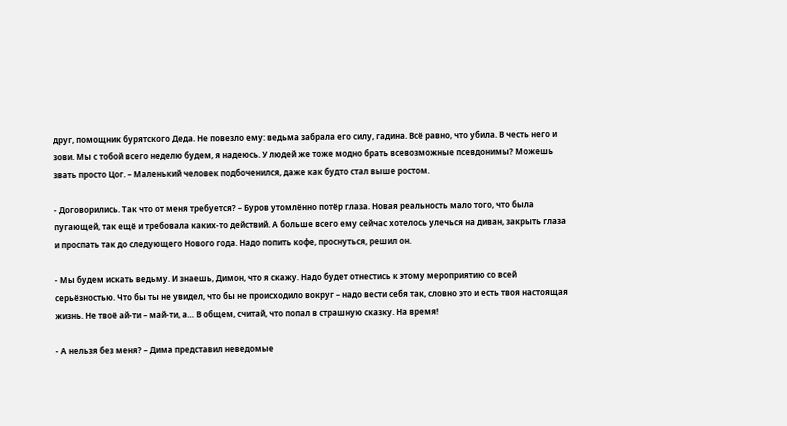друг, помощник бурятского Деда. Не повезло ему: ведьма забрала его силу, гадина. Всё равно, что убила. В честь него и зови. Мы с тобой всего неделю будем, я надеюсь. У людей же тоже модно брать всевозможные псевдонимы? Можешь звать просто Цог. – Маленький человек подбоченился, даже как будто стал выше ростом.

- Договорились. Так что от меня требуется? – Буров утомлённо потёр глаза. Новая реальность мало того, что была пугающей, так ещё и требовала каких-то действий. А больше всего ему сейчас хотелось улечься на диван, закрыть глаза и проспать так до следующего Нового года. Надо попить кофе, проснуться, решил он.

- Мы будем искать ведьму. И знаешь, Димон, что я скажу. Надо будет отнестись к этому мероприятию со всей серьёзностью. Что бы ты не увидел, что бы не происходило вокруг – надо вести себя так, словно это и есть твоя настоящая жизнь. Не твоё ай-ти – май-ти, а… В общем, считай, что попал в страшную сказку. На время!

- А нельзя без меня? – Дима представил неведомые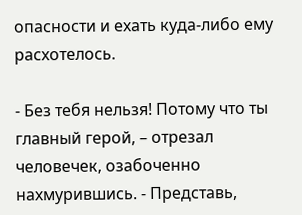опасности и ехать куда-либо ему расхотелось.

- Без тебя нельзя! Потому что ты главный герой, – отрезал человечек, озабоченно нахмурившись. - Представь,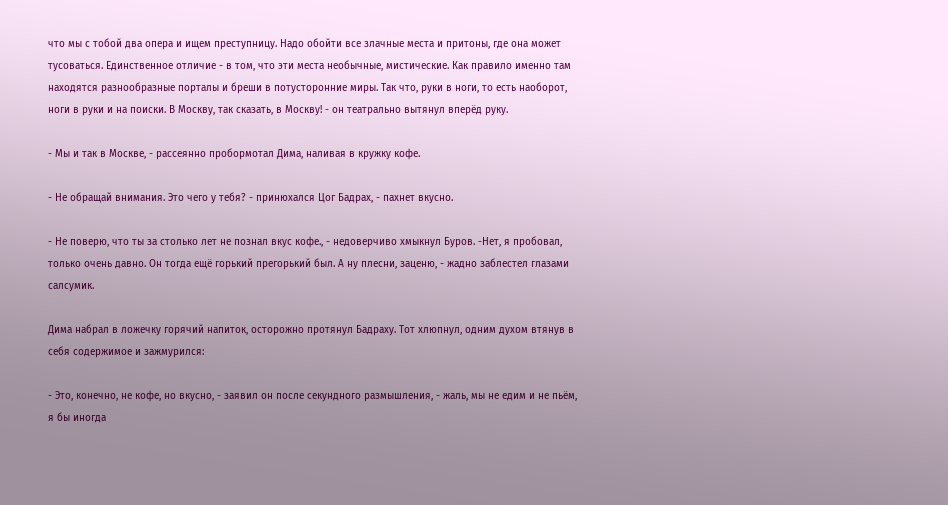что мы с тобой два опера и ищем преступницу. Надо обойти все злачные места и притоны, где она может тусоваться. Единственное отличие - в том, что эти места необычные, мистические. Как правило именно там находятся разнообразные порталы и бреши в потусторонние миры. Так что, руки в ноги, то есть наоборот, ноги в руки и на поиски. В Москву, так сказать, в Москву! - он театрально вытянул вперёд руку.

- Мы и так в Москве, - рассеянно пробормотал Дима, наливая в кружку кофе.

- Не обращай внимания. Это чего у тебя? - принюхался Цог Бадрах, - пахнет вкусно.

- Не поверю, что ты за столько лет не познал вкус кофе., - недоверчиво хмыкнул Буров. -Нет, я пробовал, только очень давно. Он тогда ещё горький прегорький был. А ну плесни, заценю, - жадно заблестел глазами салсумик.

Дима набрал в ложечку горячий напиток, осторожно протянул Бадраху. Тот хлюпнул, одним духом втянув в себя содержимое и зажмурился:

- Это, конечно, не кофе, но вкусно, - заявил он после секундного размышления, - жаль, мы не едим и не пьём, я бы иногда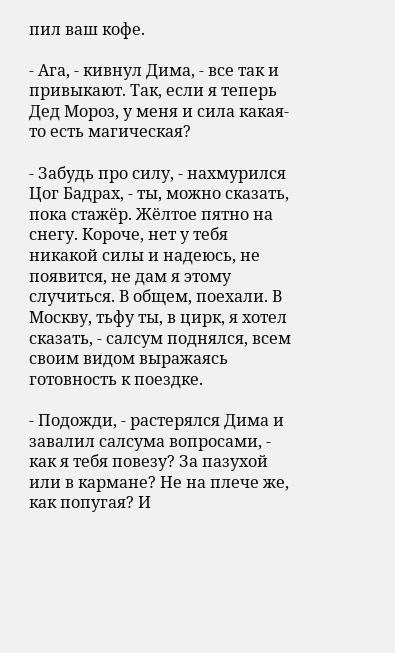пил ваш кофе.

- Ага, - кивнул Дима, - все так и привыкают. Так, если я теперь Дед Мороз, у меня и сила какая-то есть магическая?

- Забудь про силу, - нахмурился Цог Бадрах, - ты, можно сказать, пока стажёр. Жёлтое пятно на снегу. Короче, нет у тебя никакой силы и надеюсь, не появится, не дам я этому случиться. В общем, поехали. В Москву, тьфу ты, в цирк, я хотел сказать, - салсум поднялся, всем своим видом выражаясь готовность к поездке.

- Подожди, - растерялся Дима и завалил салсума вопросами, - как я тебя повезу? За пазухой или в кармане? Не на плече же, как попугая? И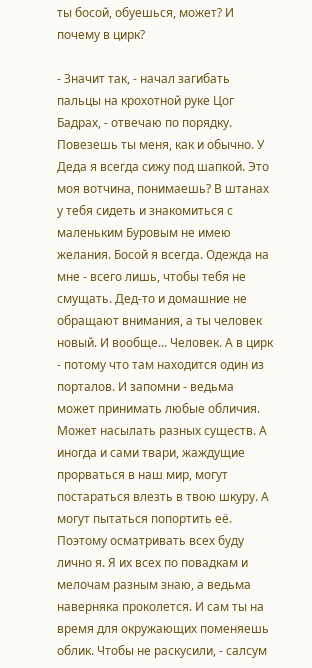ты босой, обуешься, может? И почему в цирк?

- Значит так, - начал загибать пальцы на крохотной руке Цог Бадрах, - отвечаю по порядку. Повезешь ты меня, как и обычно. У Деда я всегда сижу под шапкой. Это моя вотчина, понимаешь? В штанах у тебя сидеть и знакомиться с маленьким Буровым не имею желания. Босой я всегда. Одежда на мне - всего лишь, чтобы тебя не смущать. Дед-то и домашние не обращают внимания, а ты человек новый. И вообще… Человек. А в цирк - потому что там находится один из порталов. И запомни - ведьма может принимать любые обличия. Может насылать разных существ. А иногда и сами твари, жаждущие прорваться в наш мир, могут постараться влезть в твою шкуру. А могут пытаться попортить её. Поэтому осматривать всех буду лично я. Я их всех по повадкам и мелочам разным знаю, а ведьма наверняка проколется. И сам ты на время для окружающих поменяешь облик. Чтобы не раскусили, - салсум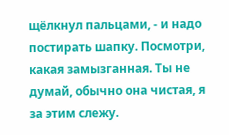щёлкнул пальцами, - и надо постирать шапку. Посмотри, какая замызганная. Ты не думай, обычно она чистая, я за этим слежу.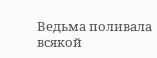Ведьма поливала всякой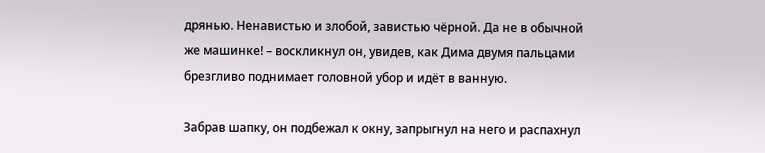дрянью. Ненавистью и злобой, завистью чёрной. Да не в обычной же машинке! – воскликнул он, увидев, как Дима двумя пальцами брезгливо поднимает головной убор и идёт в ванную.

Забрав шапку, он подбежал к окну, запрыгнул на него и распахнул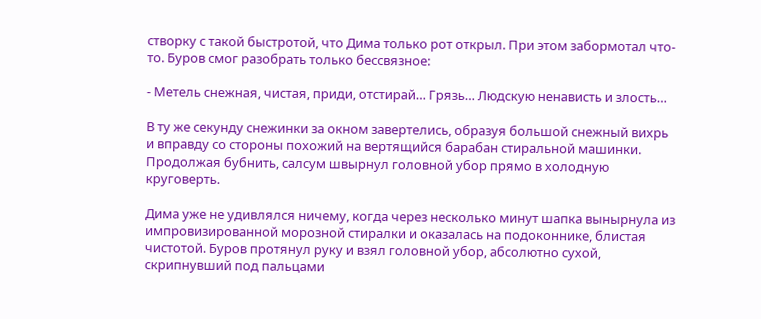створку с такой быстротой, что Дима только рот открыл. При этом забормотал что-то. Буров смог разобрать только бессвязное:

- Метель снежная, чистая, приди, отстирай… Грязь… Людскую ненависть и злость…

В ту же секунду снежинки за окном завертелись, образуя большой снежный вихрь и вправду со стороны похожий на вертящийся барабан стиральной машинки. Продолжая бубнить, салсум швырнул головной убор прямо в холодную круговерть.

Дима уже не удивлялся ничему, когда через несколько минут шапка вынырнула из импровизированной морозной стиралки и оказалась на подоконнике, блистая чистотой. Буров протянул руку и взял головной убор, абсолютно сухой, скрипнувший под пальцами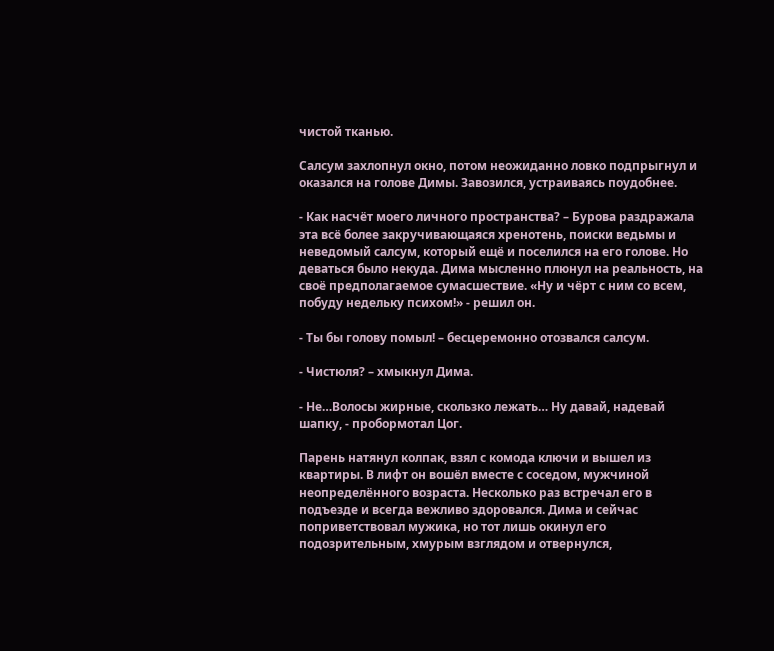чистой тканью.

Салсум захлопнул окно, потом неожиданно ловко подпрыгнул и оказался на голове Димы. Завозился, устраиваясь поудобнее.

- Как насчёт моего личного пространства? – Бурова раздражала эта всё более закручивающаяся хренотень, поиски ведьмы и неведомый салсум, который ещё и поселился на его голове. Но деваться было некуда. Дима мысленно плюнул на реальность, на своё предполагаемое сумасшествие. «Ну и чёрт с ним со всем, побуду недельку психом!» - решил он.

- Ты бы голову помыл! – бесцеремонно отозвался салсум.

- Чистюля? – хмыкнул Дима.

- Не…Волосы жирные, скользко лежать… Ну давай, надевай шапку, - пробормотал Цог.

Парень натянул колпак, взял с комода ключи и вышел из квартиры. В лифт он вошёл вместе с соседом, мужчиной неопределённого возраста. Несколько раз встречал его в подъезде и всегда вежливо здоровался. Дима и сейчас поприветствовал мужика, но тот лишь окинул его подозрительным, хмурым взглядом и отвернулся,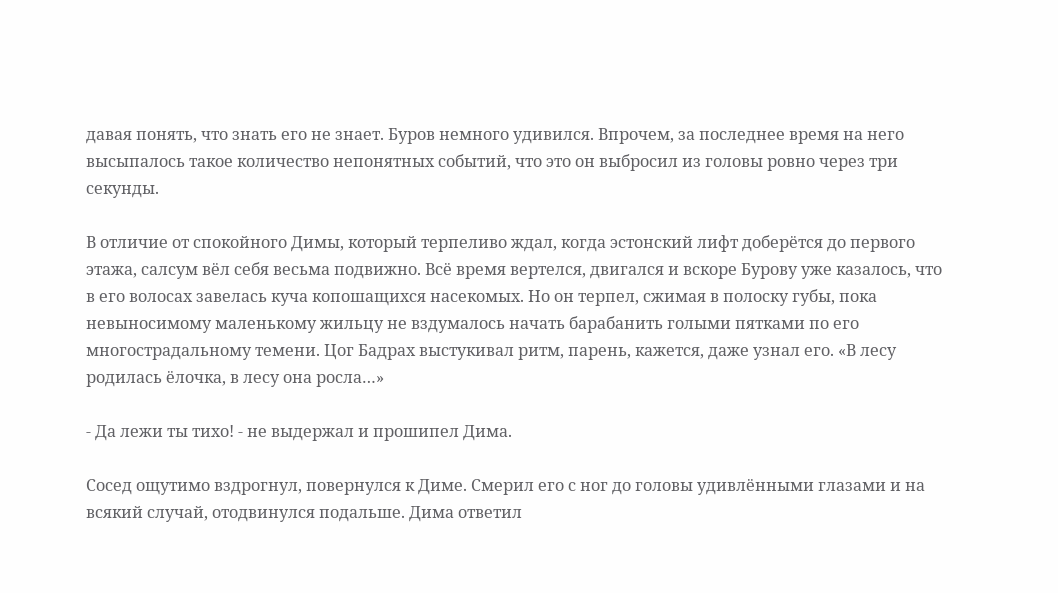давая понять, что знать его не знает. Буров немного удивился. Впрочем, за последнее время на него высыпалось такое количество непонятных событий, что это он выбросил из головы ровно через три секунды.

В отличие от спокойного Димы, который терпеливо ждал, когда эстонский лифт доберётся до первого этажа, салсум вёл себя весьма подвижно. Всё время вертелся, двигался и вскоре Бурову уже казалось, что в его волосах завелась куча копошащихся насекомых. Но он терпел, сжимая в полоску губы, пока невыносимому маленькому жильцу не вздумалось начать барабанить голыми пятками по его многострадальному темени. Цог Бадрах выстукивал ритм, парень, кажется, даже узнал его. «В лесу родилась ёлочка, в лесу она росла…»

- Да лежи ты тихо! - не выдержал и прошипел Дима.

Сосед ощутимо вздрогнул, повернулся к Диме. Смерил его с ног до головы удивлёнными глазами и на всякий случай, отодвинулся подальше. Дима ответил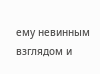ему невинным взглядом и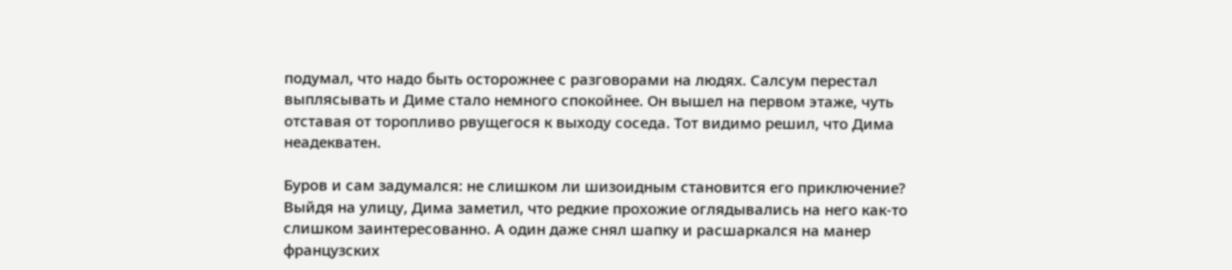подумал, что надо быть осторожнее с разговорами на людях. Салсум перестал выплясывать и Диме стало немного спокойнее. Он вышел на первом этаже, чуть отставая от торопливо рвущегося к выходу соседа. Тот видимо решил, что Дима неадекватен.

Буров и сам задумался: не слишком ли шизоидным становится его приключение? Выйдя на улицу, Дима заметил, что редкие прохожие оглядывались на него как-то слишком заинтересованно. А один даже снял шапку и расшаркался на манер французских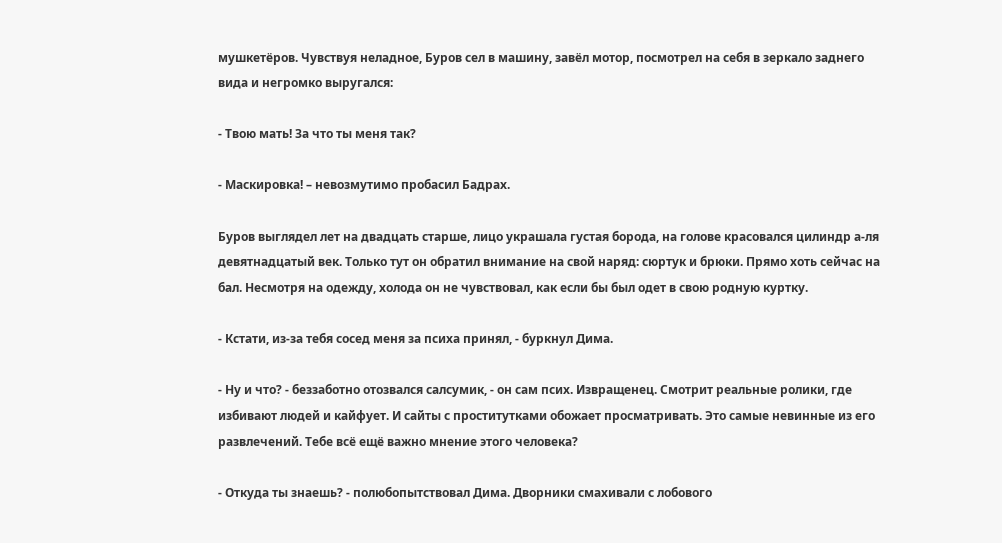мушкетёров. Чувствуя неладное, Буров сел в машину, завёл мотор, посмотрел на себя в зеркало заднего вида и негромко выругался:

- Твою мать! За что ты меня так?

- Маскировка! – невозмутимо пробасил Бадрах.

Буров выглядел лет на двадцать старше, лицо украшала густая борода, на голове красовался цилиндр а-ля девятнадцатый век. Только тут он обратил внимание на свой наряд: сюртук и брюки. Прямо хоть сейчас на бал. Несмотря на одежду, холода он не чувствовал, как если бы был одет в свою родную куртку.

- Кстати, из-за тебя сосед меня за психа принял, - буркнул Дима.

- Ну и что? - беззаботно отозвался салсумик, - он сам псих. Извращенец. Смотрит реальные ролики, где избивают людей и кайфует. И сайты с проститутками обожает просматривать. Это самые невинные из его развлечений. Тебе всё ещё важно мнение этого человека?

- Откуда ты знаешь? - полюбопытствовал Дима. Дворники смахивали с лобового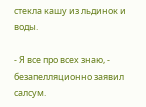стекла кашу из льдинок и воды.

- Я все про всех знаю, - безапелляционно заявил салсум.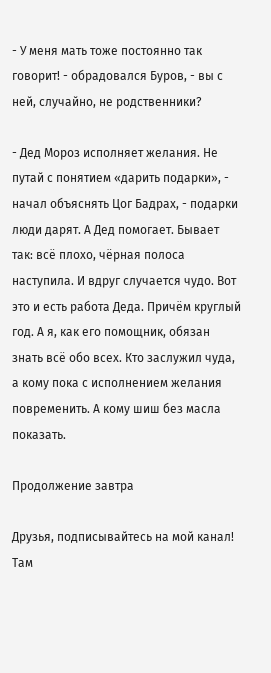- У меня мать тоже постоянно так говорит! - обрадовался Буров, - вы с ней, случайно, не родственники?

- Дед Мороз исполняет желания. Не путай с понятием «дарить подарки», - начал объяснять Цог Бадрах, - подарки люди дарят. А Дед помогает. Бывает так: всё плохо, чёрная полоса наступила. И вдруг случается чудо. Вот это и есть работа Деда. Причём круглый год. А я, как его помощник, обязан знать всё обо всех. Кто заслужил чуда, а кому пока с исполнением желания повременить. А кому шиш без масла показать.

Продолжение завтра

Друзья, подписывайтесь на мой канал! Там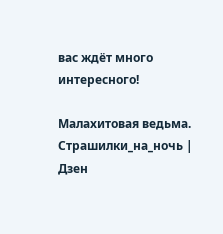вас ждёт много интересного!

Малахитовая ведьма. Страшилки_на_ночь | Дзен